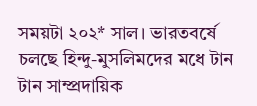সময়টা ২০২* সাল। ভারতবর্ষে চলছে হিন্দু-মুসলিমদের মধে টান টান সাম্প্রদায়িক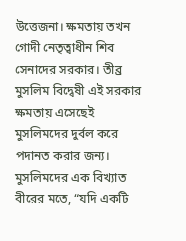উত্তেজনা। ক্ষমতায় তখন গোদী নেতৃত্বাধীন শিব সেনাদের সরকার। তীব্র মুসলিম বিদ্বেষী এই সরকার ক্ষমতায় এসেছেই মুসলিমদের দুর্বল করে পদানত করার জন্য। মুসলিমদের এক বিখ্যাত বীরের মতে, “যদি একটি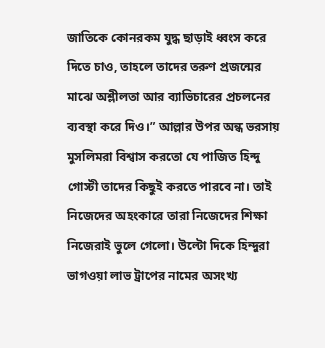জাতিকে কোনরকম যুদ্ধ ছাড়াই ধ্বংস করে দিতে চাও, তাহলে তাদের তরুণ প্রজন্মের মাঝে অশ্লীলতা আর ব্যাভিচারের প্রচলনের ব্যবস্থা করে দিও।” আল্লার উপর অন্ধ ভরসায় মুসলিমরা বিশ্বাস করতো যে পাজিত হিন্দু গোস্টী তাদের কিছুই করতে পারবে না। তাই নিজেদের অহংকারে তারা নিজেদের শিক্ষা নিজেরাই ভুলে গেলো। উল্টো দিকে হিন্দুরা ভাগওয়া লাভ ট্রাপের নামের অসংখ্য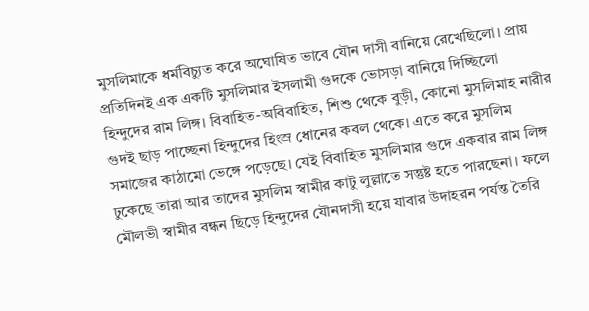মুসলিমাকে ধর্মবিচ্যুত করে অঘোষিত ভাবে যৌন দাসী বানিয়ে রেখেছিলো। প্রায় প্রতিদিনই এক একটি মুসলিমার ইসলামী গুদকে ভোসড়া বানিয়ে দিচ্ছিলো
হিন্দুদের রাম লিঙ্গ। বিবাহিত-অবিবাহিত, শিশু থেকে বুড়ী, কোনো মুসলিমাহ নারীর গুদই ছাড় পাচ্ছেনা হিন্দুদের হিংস্র ধোনের কবল থেকে। এতে করে মুসলিম সমাজের কাঠামো ভেঙ্গে পড়েছে। যেই বিবাহিত মুসলিমার গুদে একবার রাম লিঙ্গ ঢুকেছে তারা আর তাদের মুসলিম স্বামীর কাটু লুল্লাতে সন্তুষ্ট হতে পারছেনা। ফলে মৌলভী স্বামীর বন্ধন ছিড়ে হিন্দুদের যৌনদাসী হয়ে যাবার উদাহরন পর্যন্ত তৈরি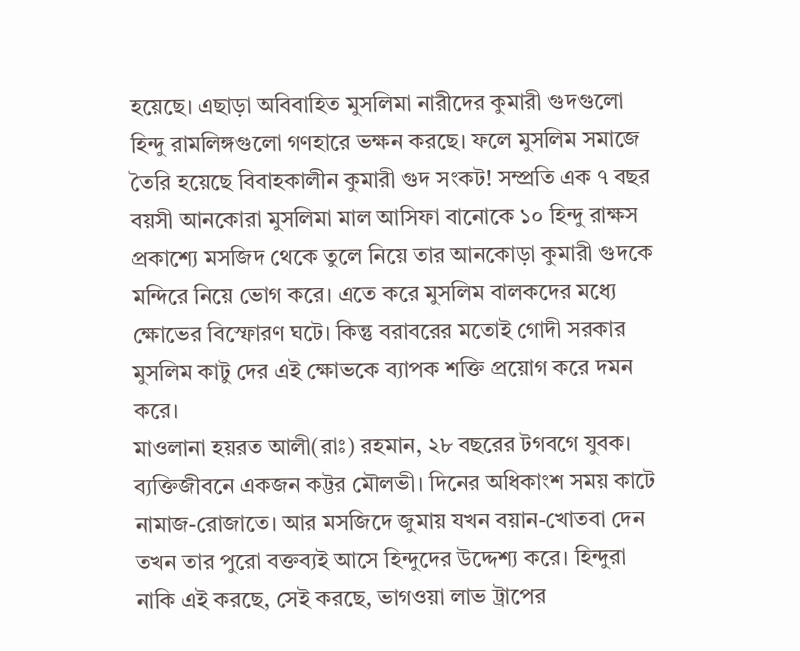হয়েছে। এছাড়া অবিবাহিত মুসলিমা নারীদের কুমারী গুদগুলো হিন্দু রামলিঙ্গগুলো গণহারে ভক্ষন করছে। ফলে মুসলিম সমাজে তৈরি হয়েছে বিবাহকালীন কুমারী গুদ সংকট! সম্প্রতি এক ৭ বছর বয়সী আনকোরা মুসলিমা মাল আসিফা বানোকে ১০ হিন্দু রাক্ষস প্রকাশ্যে মসজিদ থেকে তুলে নিয়ে তার আনকোড়া কুমারী গুদকে মন্দিরে নিয়ে ভোগ করে। এতে করে মুসলিম বালকদের মধ্যে ক্ষোভের বিস্ফোরণ ঘটে। কিন্তু বরাবরের মতোই গোদী সরকার মুসলিম কাটু দের এই ক্ষোভকে ব্যাপক শক্তি প্রয়োগ করে দমন করে।
মাওলানা হয়রত আলী(রাঃ) রহমান, ২৮ বছরের টগবগে যুবক। ব্যক্তিজীবনে একজন কট্টর মৌলভী। দিনের অধিকাংশ সময় কাটে নামাজ-রোজাতে। আর মসজিদে জুমায় যখন বয়ান-খোতবা দেন তখন তার পুরো বক্তব্যই আসে হিন্দুদের উদ্দেশ্য করে। হিন্দুরা নাকি এই করছে, সেই করছে, ভাগওয়া লাভ ট্রাপের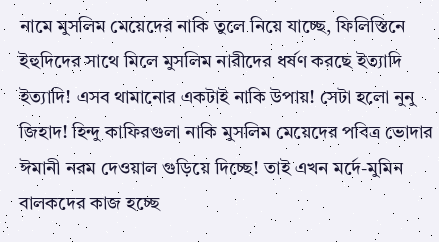নামে মুসলিম মেয়েদের নাকি তুলে নিয়ে যাচ্ছে, ফিলিস্তিনে ইহুদিদের সাথে মিলে মুসলিম নারীদের ধর্ষণ করছে ইত্যাদি ইত্যাদি! এসব থামানোর একটাই নাকি উপায়! সেটা হলো নুনু জিহাদ! হিন্দু কাফিরগুলা নাকি মুসলিম মেয়েদের পবিত্র ভোদার ঈমানী নরম দেওয়াল গুড়িয়ে দিচ্ছে! তাই এখন মর্দে-মুমিন বালকদের কাজ হচ্ছে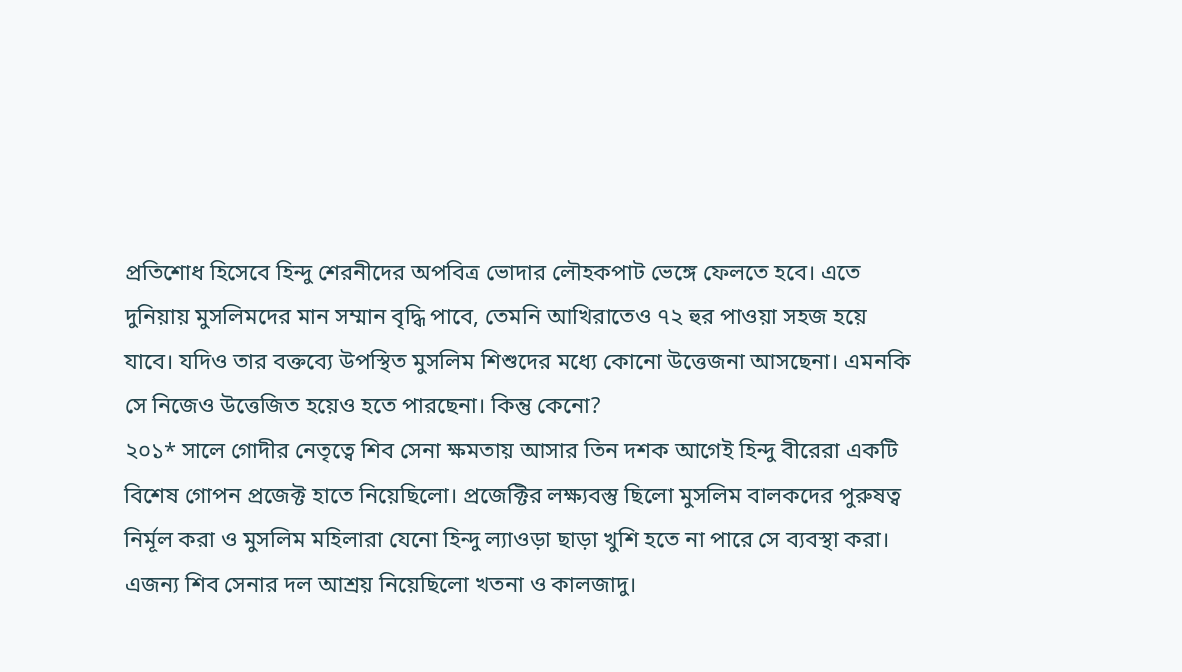প্রতিশোধ হিসেবে হিন্দু শেরনীদের অপবিত্র ভোদার লৌহকপাট ভেঙ্গে ফেলতে হবে। এতে দুনিয়ায় মুসলিমদের মান সম্মান বৃদ্ধি পাবে, তেমনি আখিরাতেও ৭২ হুর পাওয়া সহজ হয়ে যাবে। যদিও তার বক্তব্যে উপস্থিত মুসলিম শিশুদের মধ্যে কোনো উত্তেজনা আসছেনা। এমনকি সে নিজেও উত্তেজিত হয়েও হতে পারছেনা। কিন্তু কেনো?
২০১* সালে গোদীর নেতৃত্বে শিব সেনা ক্ষমতায় আসার তিন দশক আগেই হিন্দু বীরেরা একটি বিশেষ গোপন প্রজেক্ট হাতে নিয়েছিলো। প্রজেক্টির লক্ষ্যবস্তু ছিলো মুসলিম বালকদের পুরুষত্ব নির্মূল করা ও মুসলিম মহিলারা যেনো হিন্দু ল্যাওড়া ছাড়া খুশি হতে না পারে সে ব্যবস্থা করা। এজন্য শিব সেনার দল আশ্রয় নিয়েছিলো খতনা ও কালজাদু।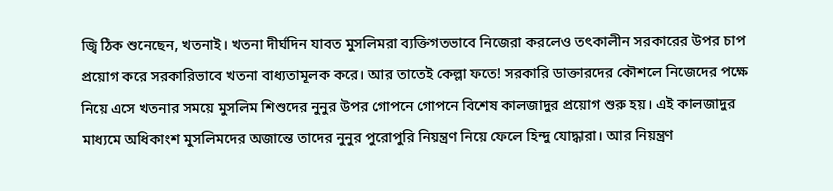জ্বি ঠিক শুনেছেন, খতনাই। খতনা দীর্ঘদিন যাবত মুসলিমরা ব্যক্তিগতভাবে নিজেরা করলেও তৎকালীন সরকারের উপর চাপ প্রয়োগ করে সরকারিভাবে খতনা বাধ্যতামূলক করে। আর তাতেই কেল্লা ফতে! সরকারি ডাক্তারদের কৌশলে নিজেদের পক্ষে নিয়ে এসে খতনার সময়ে মুসলিম শিশুদের নুনুর উপর গোপনে গোপনে বিশেষ কালজাদুর প্রয়োগ শুরু হয়। এই কালজাদুর মাধ্যমে অধিকাংশ মুসলিমদের অজান্তে তাদের নুনুর পুরোপুরি নিয়ন্ত্রণ নিয়ে ফেলে হিন্দু যোদ্ধারা। আর নিয়ন্ত্রণ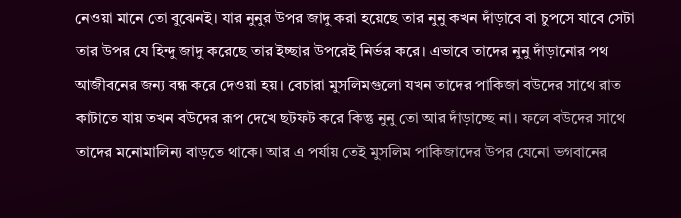নেওয়া মানে তো বুঝেনই। যার নুনুর উপর জাদু করা হয়েছে তার নুনু কখন দাঁড়াবে বা চুপসে যাবে সেটা তার উপর যে হিন্দু জাদু করেছে তার ইচ্ছার উপরেই নির্ভর করে। এভাবে তাদের নুনু দাঁড়ানোর পথ আজীবনের জন্য বন্ধ করে দেওয়া হয়। বেচারা মুসলিমগুলো যখন তাদের পাকিজা বউদের সাথে রাত কাটাতে যায় তখন বউদের রূপ দেখে ছটফট করে কিন্তু নুনু তো আর দাঁড়াচ্ছে না। ফলে বউদের সাথে তাদের মনোমালিন্য বাড়তে থাকে। আর এ পর্যায় তেই মুসলিম পাকিজাদের উপর যেনো ভগবানের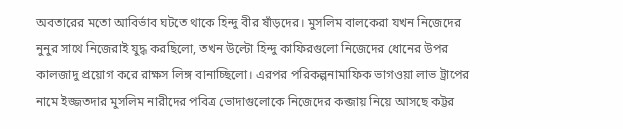অবতারের মতো আবির্ভাব ঘটতে থাকে হিন্দু বীর ষাঁড়দের। মুসলিম বালকেরা যখন নিজেদের নুনুর সাথে নিজেরাই যুদ্ধ করছিলো, তখন উল্টো হিন্দু কাফিরগুলো নিজেদের ধোনের উপর কালজাদু প্রয়োগ করে রাক্ষস লিঙ্গ বানাচ্ছিলো। এরপর পরিকল্পনামাফিক ভাগওয়া লাভ ট্রাপের নামে ইজ্জতদার মুসলিম নারীদের পবিত্র ভোদাগুলোকে নিজেদের কব্জায় নিয়ে আসছে কট্টর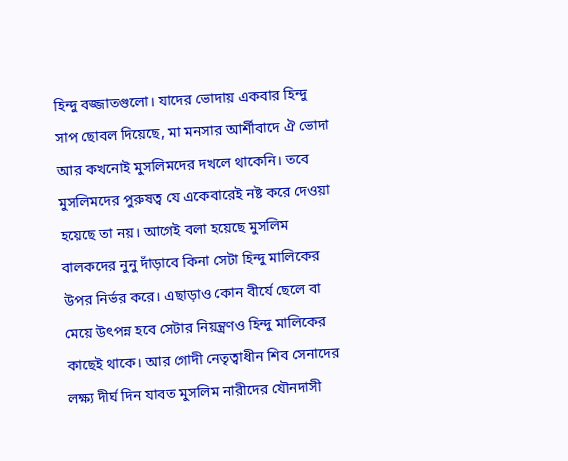হিন্দু বজ্জাতগুলো। যাদের ভোদায় একবার হিন্দু সাপ ছোবল দিয়েছে, মা মনসার আর্শীবাদে ঐ ভোদা আর কখনোই মুসলিমদের দখলে থাকেনি। তবে মুসলিমদের পুরুষত্ব যে একেবারেই নষ্ট করে দেওয়া হয়েছে তা নয়। আগেই বলা হয়েছে মুসলিম বালকদের নুনু দাঁড়াবে কিনা সেটা হিন্দু মালিকের উপর নির্ভর করে। এছাড়াও কোন বীর্যে ছেলে বা মেয়ে উৎপন্ন হবে সেটার নিয়ন্ত্রণও হিন্দু মালিকের কাছেই থাকে। আর গোদী নেতৃত্বাধীন শিব সেনাদের লক্ষ্য দীর্ঘ দিন যাবত মুসলিম নারীদের যৌনদাসী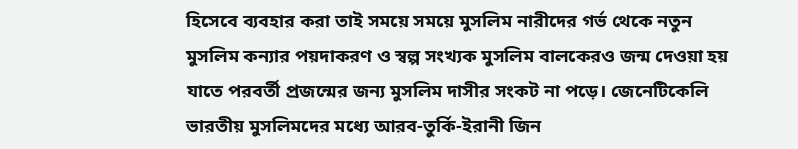হিসেবে ব্যবহার করা তাই সময়ে সময়ে মুসলিম নারীদের গর্ভ থেকে নতুন মুসলিম কন্যার পয়দাকরণ ও স্বল্প সংখ্যক মুসলিম বালকেরও জন্ম দেওয়া হয় যাতে পরবর্তী প্রজন্মের জন্য মুসলিম দাসীর সংকট না পড়ে। জেনেটিকেলি ভারতীয় মুসলিমদের মধ্যে আরব-তুর্কি-ইরানী জিন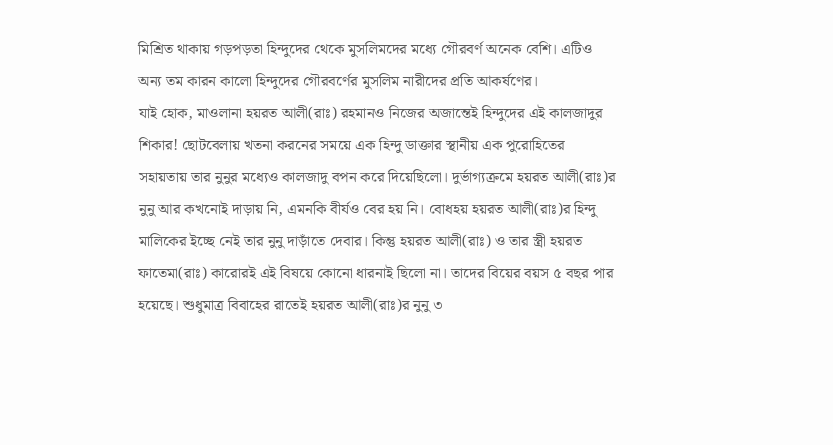মিশ্রিত থাকায় গড়পড়তা হিন্দুদের থেকে মুসলিমদের মধ্যে গৌরবর্ণ অনেক বেশি। এটিও অন্য তম কারন কালো হিন্দুদের গৌরবর্ণের মুসলিম নারীদের প্রতি আকর্ষণের।
যাই হোক, মাওলানা হয়রত আলী(রাঃ) রহমানও নিজের অজান্তেই হিন্দুদের এই কালজাদুর শিকার! ছোটবেলায় খতনা করনের সময়ে এক হিন্দু ডাক্তার স্থানীয় এক পুরোহিতের সহায়তায় তার নুনুর মধ্যেও কালজাদু বপন করে দিয়েছিলো। দুর্ভাগ্যক্রমে হয়রত আলী(রাঃ)র নুনু আর কখনোই দাড়ায় নি, এমনকি বীর্যও বের হয় নি। বোধহয় হয়রত আলী(রাঃ)র হিন্দু মালিকের ইচ্ছে নেই তার নুনু দাড়াঁতে দেবার। কিন্তু হয়রত আলী(রাঃ) ও তার স্ত্রী হয়রত ফাতেমা(রাঃ) কারোরই এই বিষয়ে কোনো ধারনাই ছিলো না। তাদের বিয়ের বয়স ৫ বছর পার হয়েছে। শুধুমাত্র বিবাহের রাতেই হয়রত আলী(রাঃ)র নুনু ৩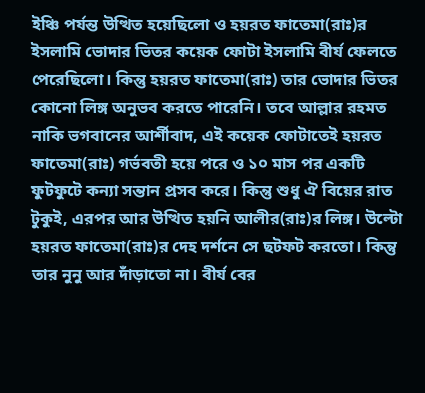ইঞ্চি পর্যন্ত উত্থিত হয়েছিলো ও হয়রত ফাতেমা(রাঃ)র ইসলামি ভোদার ভিতর কয়েক ফোটা ইসলামি বীর্য ফেলতে পেরেছিলো। কিন্তু হয়রত ফাতেমা(রাঃ) তার ভোদার ভিতর কোনো লিঙ্গ অনুভব করতে পারেনি। তবে আল্লার রহমত নাকি ভগবানের আর্শীবাদ, এই কয়েক ফোটাতেই হয়রত ফাতেমা(রাঃ) গর্ভবতী হয়ে পরে ও ১০ মাস পর একটি ফুটফুটে কন্যা সন্তান প্রসব করে। কিন্তু শুধু ঐ বিয়ের রাত টুকুই, এরপর আর উত্থিত হয়নি আলীর(রাঃ)র লিঙ্গ। উল্টো হয়রত ফাতেমা(রাঃ)র দেহ দর্শনে সে ছটফট করতো। কিন্তু তার নুনু আর দাঁড়াতো না। বীর্য বের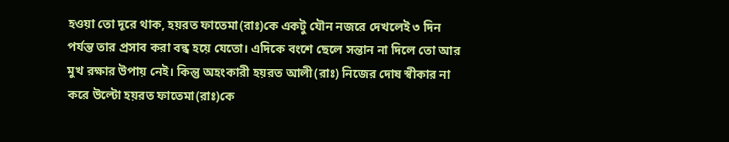হওয়া তো দূরে থাক, হয়রত ফাতেমা(রাঃ)কে একটু যৌন নজরে দেখলেই ৩ দিন পর্যন্ত তার প্রসাব করা বন্ধ হয়ে যেতো। এদিকে বংশে ছেলে সন্তান না দিলে তো আর মুখ রক্ষার উপায় নেই। কিন্তু অহংকারী হয়রত আলী(রাঃ) নিজের দোষ স্বীকার না করে উল্টো হয়রত ফাতেমা(রাঃ)কে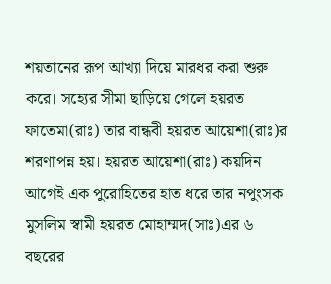শয়তানের রূপ আখ্যা দিয়ে মারধর করা শুরু করে। সহ্যের সীমা ছাড়িয়ে গেলে হয়রত ফাতেমা(রাঃ) তার বান্ধবী হয়রত আয়েশা(রাঃ)র শরণাপন্ন হয়। হয়রত আয়েশা(রাঃ) কয়দিন আগেই এক পুরোহিতের হাত ধরে তার নপুংসক মুসলিম স্বামী হয়রত মোহাম্মদ(সাঃ)এর ৬ বছরের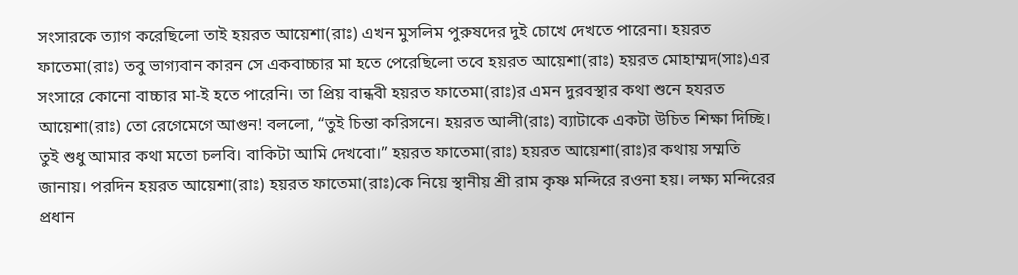সংসারকে ত্যাগ করেছিলো তাই হয়রত আয়েশা(রাঃ) এখন মুসলিম পুরুষদের দুই চোখে দেখতে পারেনা। হয়রত ফাতেমা(রাঃ) তবু ভাগ্যবান কারন সে একবাচ্চার মা হতে পেরেছিলো তবে হয়রত আয়েশা(রাঃ) হয়রত মোহাম্মদ(সাঃ)এর সংসারে কোনো বাচ্চার মা-ই হতে পারেনি। তা প্রিয় বান্ধবী হয়রত ফাতেমা(রাঃ)র এমন দুরবস্থার কথা শুনে হযরত আয়েশা(রাঃ) তো রেগেমেগে আগুন! বললো, “তুই চিন্তা করিসনে। হয়রত আলী(রাঃ) ব্যাটাকে একটা উচিত শিক্ষা দিচ্ছি। তুই শুধু আমার কথা মতো চলবি। বাকিটা আমি দেখবো।” হয়রত ফাতেমা(রাঃ) হয়রত আয়েশা(রাঃ)র কথায় সম্মতি জানায়। পরদিন হয়রত আয়েশা(রাঃ) হয়রত ফাতেমা(রাঃ)কে নিয়ে স্থানীয় শ্রী রাম কৃষ্ণ মন্দিরে রওনা হয়। লক্ষ্য মন্দিরের প্রধান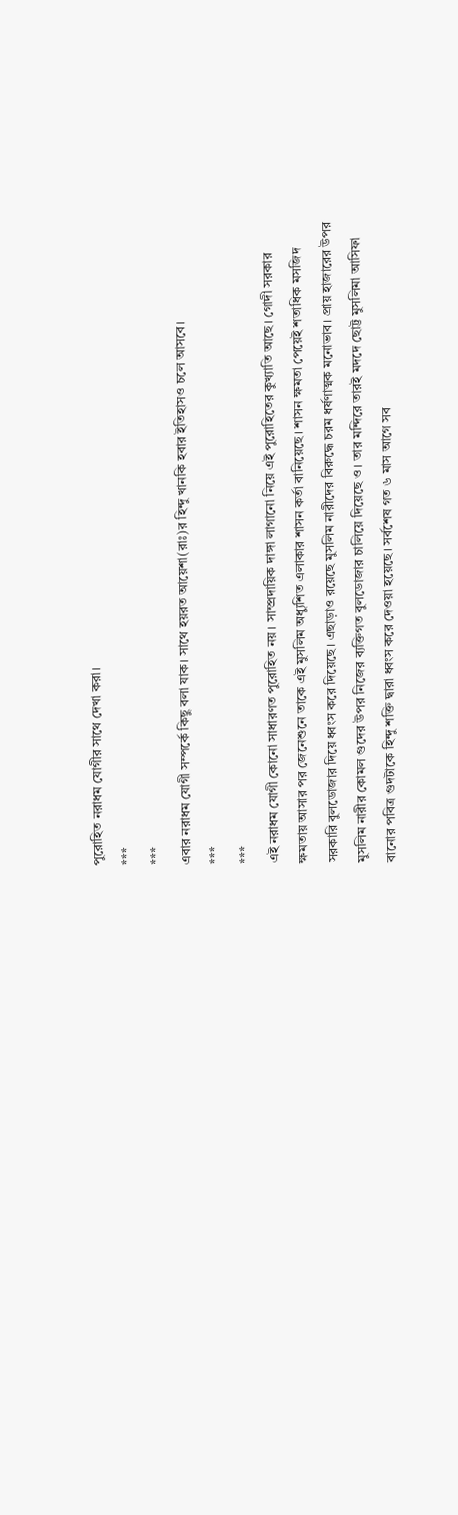পুরোহিত নরাধম যোগীর সাথে দেখা করা।
***
***
এবার নরাধম যোগী সম্পর্কে কিছু বলা যাক। সাথে হয়রত আয়েশা(রাঃ)র হিন্দু খানকি হবার ইতিহাসও চলে আসবে।
***
***
এই নরাধম যোগী কোনো সাধারণত পুরোহিত নয়। সাম্প্রদায়িক দাঙ্গা লাগানো নিয়ে এই পুরোহিতের কুখ্যাতি আছে। গোদী সরকার ক্ষমতায় আসার পর জেনেশুনে তাকে এই মুসলিম অধ্যুশিত এলাকার শাসন কর্তা বানিয়েছে। শাসন ক্ষমতা পেয়েই শতাধিক মসজিদ সরকারি বুলডোজার দিয়ে ধ্বংস করে দিয়েছে। এছাড়াও রয়েছে মুসলিম নারীদের বিরুদ্ধে চরম ধর্ষণাত্মক মনোভাব। প্রায় হাজারের উপর মুসলিম নারীর কোমল গুদের উপর নিজের ব্যক্তিগত বুলডোজার চালিয়ে দিয়েছে ও। তার মন্দিরে তারই মদদে ছোট্ট মুসলিমা আসিফা বানোর পবিত্র গুদটাকে হিন্দু শক্তি দ্বারা ধ্বংস করে দেওয়া হয়েছে। সর্বশেষ গত ৬ মাস আগে সব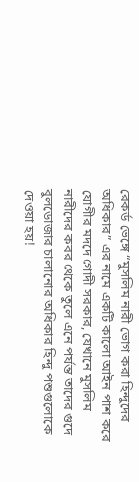রেকর্ড ভেঙ্গে “মুসলিম নারী ভোগ করা হিন্দুদের অধিকার” এর নামে একটি কালো আইন পাশ করে যোগীর মদদে গোদী সরকার, যেখানে মুসলিম নারীদের কবর থেকে তুলে এনে পর্যন্ত তাদের গুদে বুলডোজার চালানোর অধিকার হিন্দু পশুগুলোকে দেওয়া হয়!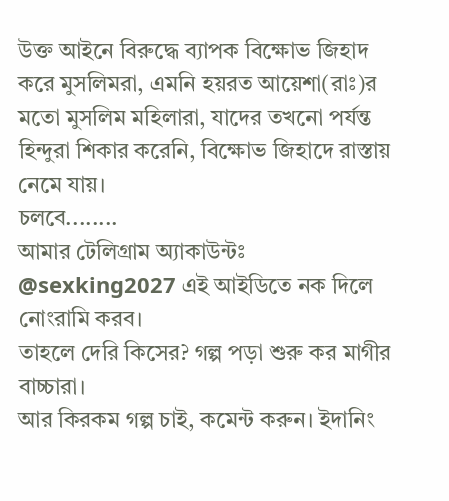উক্ত আইনে বিরুদ্ধে ব্যাপক বিক্ষোভ জিহাদ করে মুসলিমরা, এমনি হয়রত আয়েশা(রাঃ)র মতো মুসলিম মহিলারা, যাদের তখনো পর্যন্ত হিন্দুরা শিকার করেনি, বিক্ষোভ জিহাদে রাস্তায় নেমে যায়।
চলবে........
আমার টেলিগ্রাম অ্যাকাউন্টঃ @sexking2027 এই আইডিতে নক দিলে নোংরামি করব।
তাহলে দেরি কিসের? গল্প পড়া শুরু কর মাগীর বাচ্চারা।
আর কিরকম গল্প চাই, কমেন্ট করুন। ইদানিং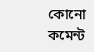কোনো কমেন্ট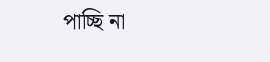পাচ্ছি না